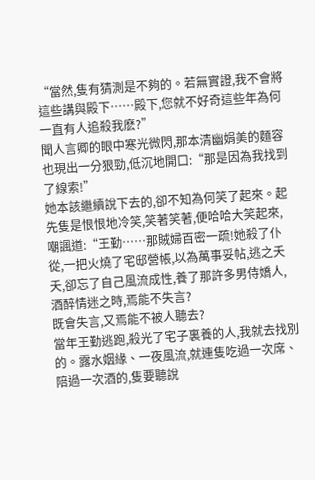“當然,隻有猜測是不夠的。若無實證,我不會將這些講與殿下……殿下,您就不好奇這些年為何一直有人追殺我麽?”
聞人言卿的眼中寒光微閃,那本清幽娟美的麵容也現出一分狠勁,低沉地開口:“那是因為我找到了線索!”
她本該繼續說下去的,卻不知為何笑了起來。起先隻是恨恨地冷笑,笑著笑著,便哈哈大笑起來,嘲諷道:“王勤……那賊婦百密一疏!她殺了仆從,一把火燒了宅邸營帳,以為萬事妥帖,逃之夭夭,卻忘了自己風流成性,養了那許多男侍嬌人,酒醉情迷之時,焉能不失言?
既會失言,又焉能不被人聽去?
當年王勤逃跑,殺光了宅子裏養的人,我就去找別的。露水姻緣、一夜風流,就連隻吃過一次席、陪過一次酒的,隻要聽說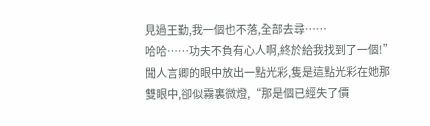見過王勤,我一個也不落,全部去尋……
哈哈……功夫不負有心人啊,終於給我找到了一個!”
聞人言卿的眼中放出一點光彩,隻是這點光彩在她那雙眼中,卻似霧裏微燈,“那是個已經失了價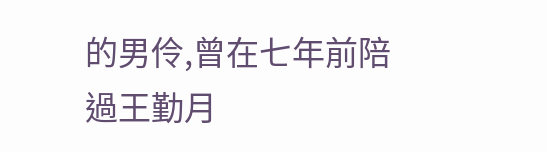的男伶,曾在七年前陪過王勤月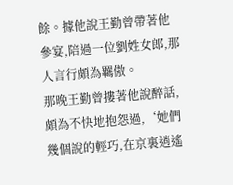餘。據他說王勤曾帶著他參宴,陪過一位劉姓女郎,那人言行頗為羈傲。
那晚王勤曾摟著他說醉話,頗為不快地抱怨過,‘她們幾個說的輕巧,在京裏逍遙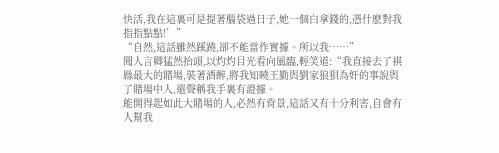快活,我在這裏可是提著腦袋過日子,她一個白拿錢的,憑什麽對我指指點點!’”
“自然,這話雖然蹊蹺,卻不能當作實據。所以我……”
聞人言卿猛然抬頭,以灼灼目光看向風臨,輕笑道:“我直接去了祺縣最大的賭場,裝著酒醉,將我知曉王勤與劉家狼狽為奸的事說與了賭場中人,還聲稱我手裏有證據。
能開得起如此大賭場的人,必然有背景,這話又有十分利害,自會有人幫我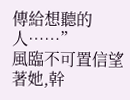傳給想聽的人……”
風臨不可置信望著她,幹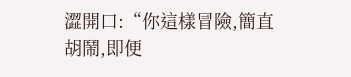澀開口:“你這樣冒險,簡直胡鬧,即便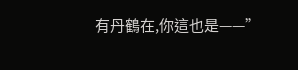有丹鶴在,你這也是——”